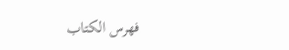فهرس الكتاب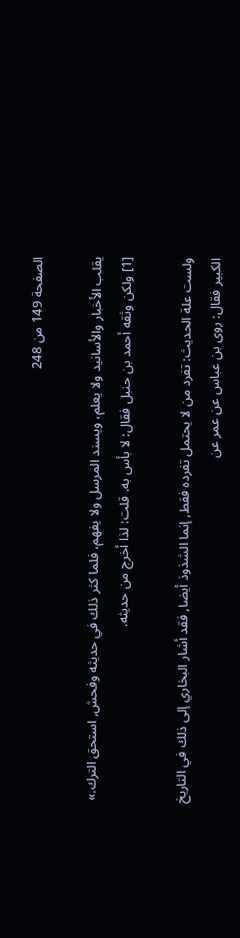الصفحة 149 من 248

يقلب الأخبار والأسانيد ولا يعلم، ويسند المرسل ولا يفهم، فلما كثر ذلك في حديثه وفحش, استحق الترك.» [1] ولكن وثقه أحمد بن حنبل فقال: لا بأس به. قلت: لذا أخرج من حديثه.

ولست علة الحديث: تفرد من لا يحتمل تفرده فقط, إنما الشذوذ أيضا, فقد أشار البخاري إلى ذلك في التاريخ الكبير فقال: روى بن عباس عن عمر عن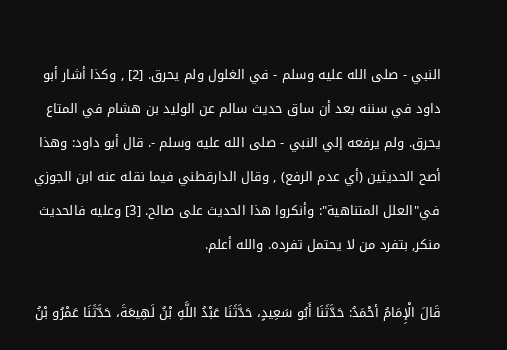النبي - صلى الله عليه وسلم - في الغلول ولم يحرق. [2] , وكذا أشار أبو داود في سننه بعد أن ساق حديث سالم عن الوليد بن هشام في المتاع يحرق. ولم يرفعه إلي النبي - صلى الله عليه وسلم -. قال أبو داود: وهذا أصح الحديثين (أي عدم الرفع) , وقال الدارقطني فيما نقله عنه ابن الجوزي في"العلل المتناهية": وأنكروا هذا الحديث على صالح. [3] وعليه فالحديث منكر, بتفرد من لا يحتمل تفرده. والله أعلم.

قَالَ الْإِمَامُ أحْمَدُ: حَدَّثَنَا أَبُو سَعِيدٍ، حَدَّثَنَا عَبْدُ اللَّهِ بْنُ لَهِيعَةَ، حَدَّثَنَا عَمْرُو بْنُ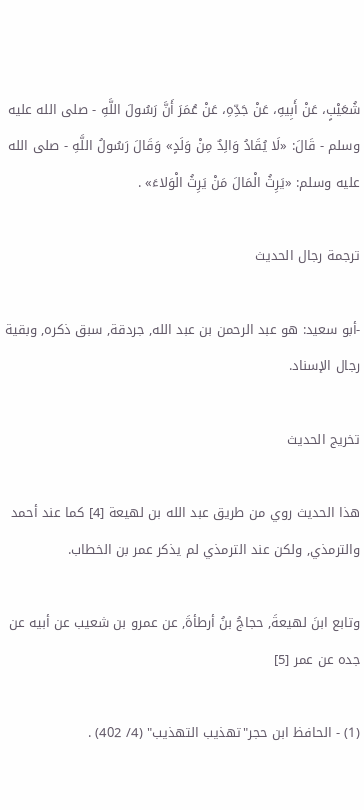شُعَيْبٍ، عَنْ أَبِيهِ، عَنْ جَدِّهِ، عَنْ عُمَرَ أَنَّ رَسُولَ اللَّهِ - صلى الله عليه وسلم - قَالَ: «لَا يُقَادُ وَالِدٌ مِنْ وَلَدٍ» وَقَالَ رَسُولُ اللَّهِ - صلى الله عليه وسلم: «يَرِثُ الْمَالَ مَنْ يَرِثُ الْوَلاءَ» .

ترجمة رجال الحديث

-أبو سعيد: هو عبد الرحمن بن عبد الله, جردقة, سبق ذكره, وبقية رجال الإسناد.

تخريج الحديث

هذا الحديث روي من طريق عبد الله بن لهيعة [4] كما عند أحمد والترمذي, ولكن عند الترمذي لم يذكر عمر بن الخطاب.

وتابع ابنَ لهيعةَ, حجاجُ بنُ أرطأةَ, عن عمرو بن شعيب عن أبيه عن جده عن عمر [5]

(1) - الحافظ ابن حجر"تهذيب التهذيب" (4/ 402) .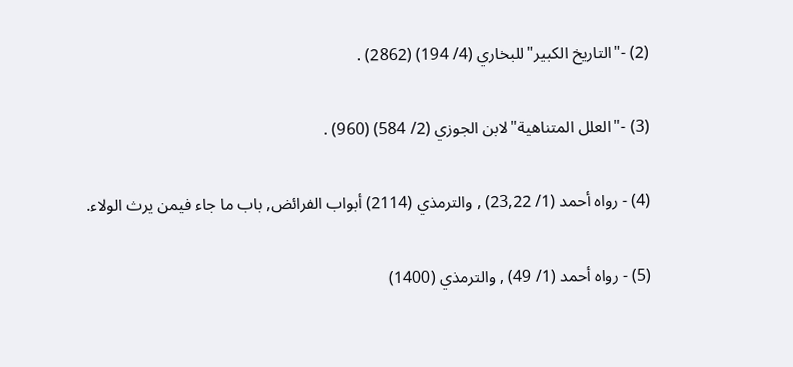(2) -"التاريخ الكبير"للبخاري (4/ 194) (2862) .

(3) -"العلل المتناهية"لابن الجوزي (2/ 584) (960) .

(4) - رواه أحمد (1/ 23,22) , والترمذي (2114) أبواب الفرائض, باب ما جاء فيمن يرث الولاء.

(5) - رواه أحمد (1/ 49) , والترمذي (1400)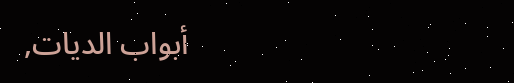أبواب الديات,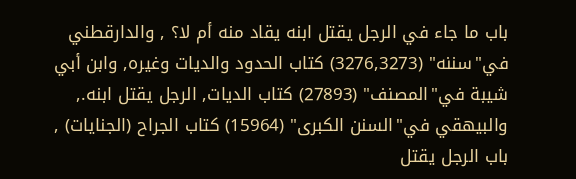باب ما جاء في الرجل يقتل ابنه يقاد منه أم لا؟ , والدارقطني في"سننه" (3276,3273) كتاب الحدود والديات وغيره, وابن أبي شيبة في"المصنف" (27893) كتاب الديات, الرجل يقتل ابنه., والبيهقي في"السنن الكبرى" (15964) كتاب الجراح (الجنايات) , باب الرجل يقتل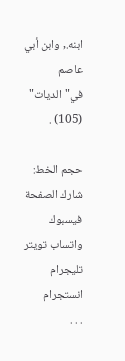ابنه., وابن أبي عاصم في"الديات" (105) .

حجم الخط:
شارك الصفحة
فيسبوك واتساب تويتر تليجرام انستجرام
. . .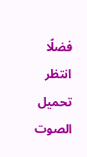فضلًا انتظر تحميل الصوت